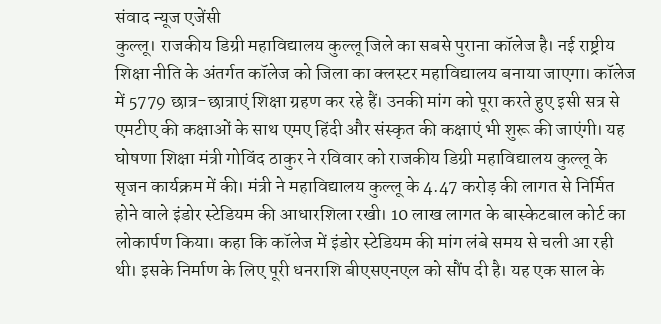संवाद न्यूज एजेंसी
कुल्लू। राजकीय डिग्री महाविद्यालय कुल्लू जिले का सबसे पुराना कॉलेज है। नई राष्ट्रीय शिक्षा नीति के अंतर्गत कॉलेज को जिला का क्लस्टर महाविद्यालय बनाया जाएगा। कॉलेज में 5779 छात्र-छात्राएं शिक्षा ग्रहण कर रहे हैं। उनकी मांग को पूरा करते हुए इसी सत्र से एमटीए की कक्षाओं के साथ एमए हिंदी और संस्कृत की कक्षाएं भी शुरू की जाएंगी। यह घोषणा शिक्षा मंत्री गोविंद ठाकुर ने रविवार को राजकीय डिग्री महाविद्यालय कुल्लू के सृजन कार्यक्रम में की। मंत्री ने महाविद्यालय कुल्लू के 4.47 करोड़ की लागत से निर्मित होने वाले इंडोर स्टेडियम की आधारशिला रखी। 10 लाख लागत के बास्केटबाल कोर्ट का लोकार्पण किया। कहा कि कॉलेज में इंडोर स्टेडियम की मांग लंबे समय से चली आ रही थी। इसके निर्माण के लिए पूरी धनराशि बीएसएनएल को सौंप दी है। यह एक साल के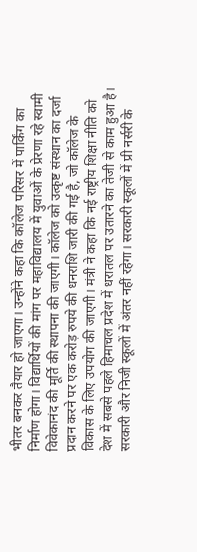भीतर बनकर तैयार हो जाएगा। उन्होंने कहा कि कॉलेज परिसर में पार्किंग का निर्माण होगा। विद्यार्थियों की मांग पर महाविद्यालय में युवाओं के प्रेरणा रहे स्वामी विवेकानंद की मूर्ति की स्थापना की जाएगी। कॉलेज को उत्कृष्ट संस्थान का दर्जा प्रदान करने पर एक करोड़ रुपये की धनराशि जारी की गई है, जो कॉलेज के विकास के लिए उपयोग की जाएगी। मंत्री ने कहा कि नई राष्ट्रीय शिक्षा नीति को देश में सबसे पहले हिमाचल प्रदेश में धरातल पर उतारने का तेजी से काम हुआ है। सरकारी और निजी स्कूलों में अंतर नहीं रहेगा। सरकारी स्कूलों में प्री नर्सरी के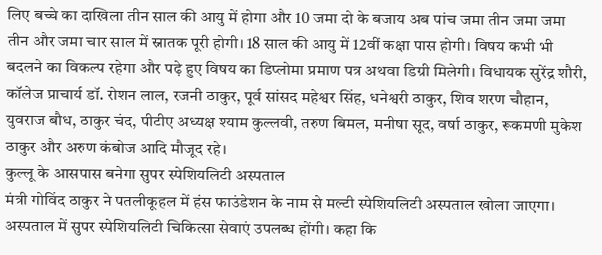लिए बच्चे का दाखिला तीन साल की आयु में होगा और 10 जमा दो के बजाय अब पांच जमा तीन जमा जमा तीन और जमा चार साल में स्नातक पूरी होगी। 18 साल की आयु में 12वीं कक्षा पास होगी। विषय कभी भी बदलने का विकल्प रहेगा और पढ़े हुए विषय का डिप्लोमा प्रमाण पत्र अथवा डिग्री मिलेगी। विधायक सुरेंद्र शौरी, कॉलेज प्राचार्य डॉ. रोशन लाल, रजनी ठाकुर, पूर्व सांसद महेश्वर सिंह, धनेश्वरी ठाकुर, शिव शरण चौहान, युवराज बौध, ठाकुर चंद, पीटीए अध्यक्ष श्याम कुल्लवी, तरुण बिमल, मनीषा सूद, वर्षा ठाकुर, रूकमणी मुकेश ठाकुर और अरुण कंबोज आदि मौजूद रहे।
कुल्लू के आसपास बनेगा सुपर स्पेशियलिटी अस्पताल
मंत्री गोविंद ठाकुर ने पतलीकूहल में हंस फाउंडेशन के नाम से मल्टी स्पेशियलिटी अस्पताल खोला जाएगा। अस्पताल में सुपर स्पेशियलिटी चिकित्सा सेवाएं उपलब्ध होंगी। कहा कि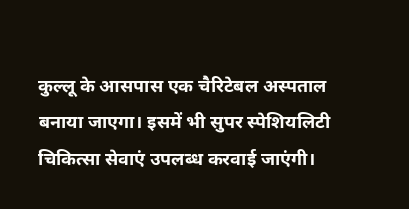कुल्लू के आसपास एक चैरिटेबल अस्पताल बनाया जाएगा। इसमें भी सुपर स्पेशियलिटी चिकित्सा सेवाएं उपलब्ध करवाई जाएंगी।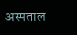अस्पताल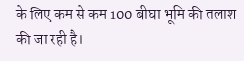के लिए कम से कम 100 बीघा भूमि की तलाश की जा रही है।